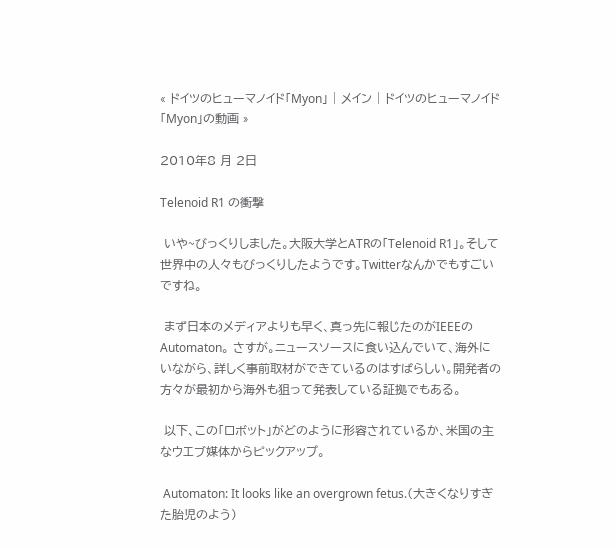« ドイツのヒューマノイド「Myon」 | メイン | ドイツのヒューマノイド「Myon」の動画 »

2010年8 月 2日

Telenoid R1 の衝撃

 いや~びっくりしました。大阪大学とATRの「Telenoid R1」。そして世界中の人々もびっくりしたようです。Twitterなんかでもすごいですね。

 まず日本のメディアよりも早く、真っ先に報じたのがIEEEのAutomaton。 さすが。ニュースソースに食い込んでいて、海外にいながら、詳しく事前取材ができているのはすばらしい。開発者の方々が最初から海外も狙って発表している証拠でもある。

 以下、この「ロボット」がどのように形容されているか、米国の主なウエブ媒体からピックアップ。

 Automaton: It looks like an overgrown fetus.(大きくなりすぎた胎児のよう)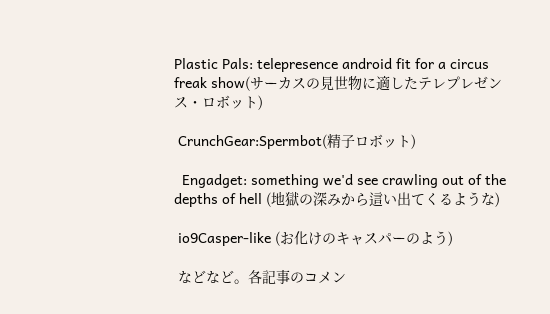Plastic Pals: telepresence android fit for a circus freak show(サーカスの見世物に適したテレプレゼンス・ロボット)

 CrunchGear:Spermbot(精子ロボット)

  Engadget: something we'd see crawling out of the depths of hell (地獄の深みから這い出てくるような)

 io9Casper-like (お化けのキャスパーのよう)

 などなど。各記事のコメン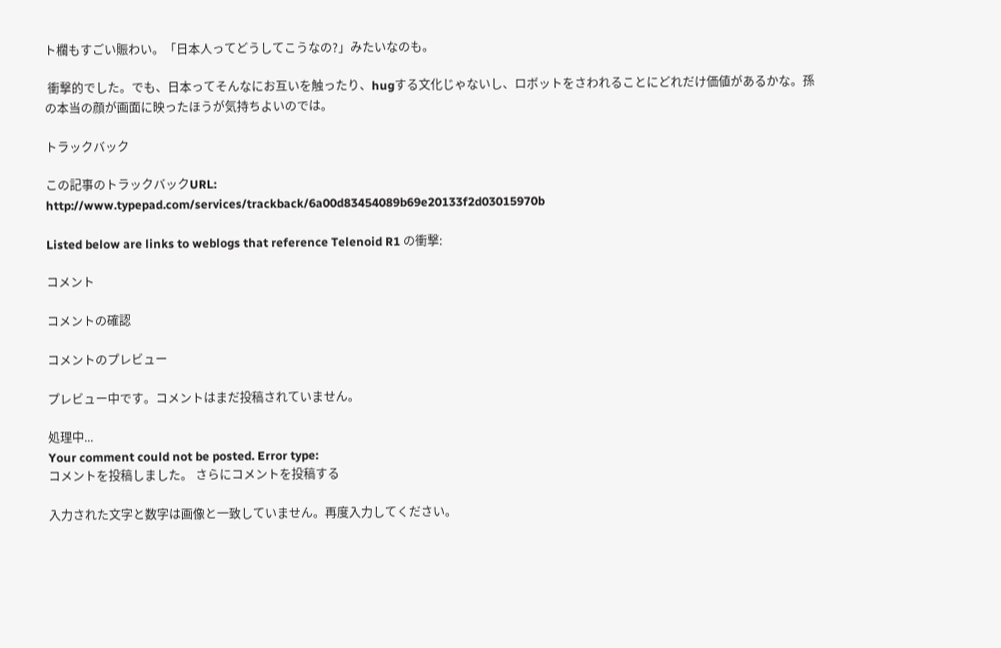ト欄もすごい賑わい。「日本人ってどうしてこうなの?」みたいなのも。

 衝撃的でした。でも、日本ってそんなにお互いを触ったり、hugする文化じゃないし、ロボットをさわれることにどれだけ価値があるかな。孫の本当の顔が画面に映ったほうが気持ちよいのでは。

トラックバック

この記事のトラックバックURL:
http://www.typepad.com/services/trackback/6a00d83454089b69e20133f2d03015970b

Listed below are links to weblogs that reference Telenoid R1 の衝撃:

コメント

コメントの確認

コメントのプレビュー

プレビュー中です。コメントはまだ投稿されていません。

処理中...
Your comment could not be posted. Error type:
コメントを投稿しました。 さらにコメントを投稿する

入力された文字と数字は画像と一致していません。再度入力してください。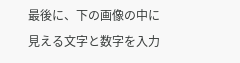最後に、下の画像の中に見える文字と数字を入力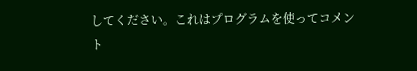してください。これはプログラムを使ってコメント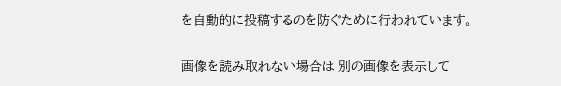を自動的に投稿するのを防ぐために行われています。

画像を読み取れない場合は 別の画像を表示して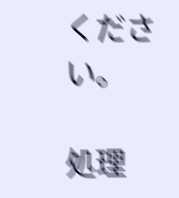ください。

処理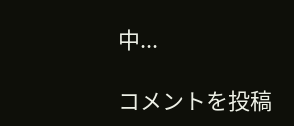中...

コメントを投稿